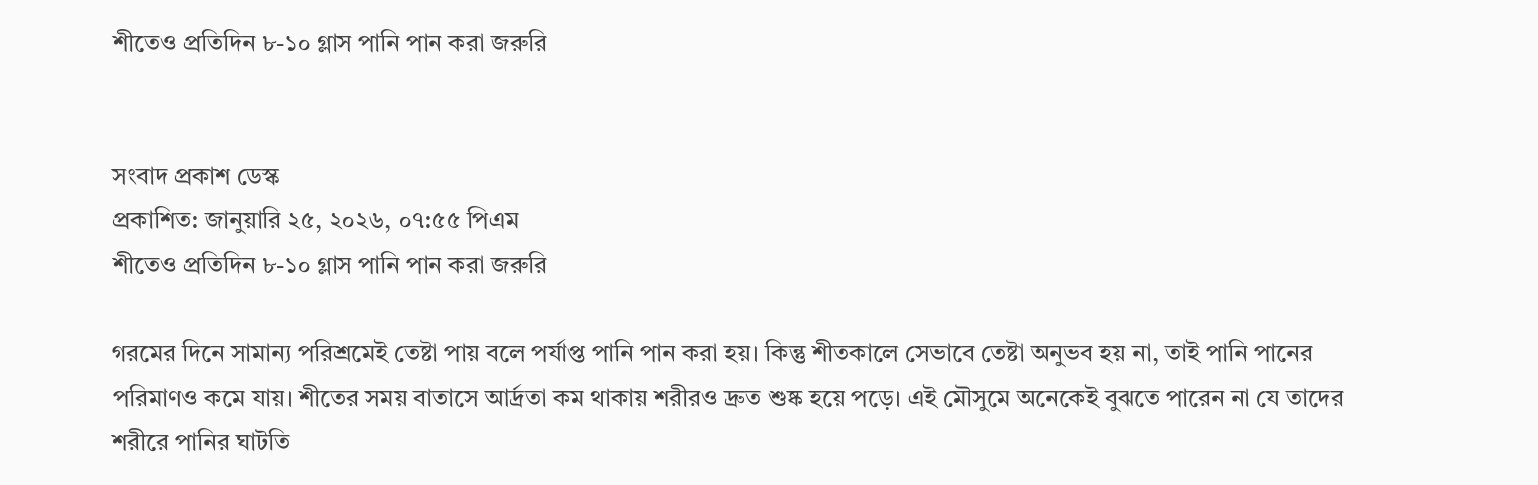শীতেও প্রতিদিন ৮-১০ গ্লাস পানি পান করা জরুরি


সংবাদ প্রকাশ ডেস্ক
প্রকাশিত: জানুয়ারি ২৫, ২০২৬, ০৭:৫৫ পিএম
শীতেও প্রতিদিন ৮-১০ গ্লাস পানি পান করা জরুরি

গরমের দিনে সামান্য পরিশ্রমেই তেষ্টা পায় বলে পর্যাপ্ত পানি পান করা হয়। কিন্তু শীতকালে সেভাবে তেষ্টা অনুভব হয় না, তাই পানি পানের পরিমাণও কমে যায়। শীতের সময় বাতাসে আর্দ্রতা কম থাকায় শরীরও দ্রুত শুষ্ক হয়ে পড়ে। এই মৌসুমে অনেকেই বুঝতে পারেন না যে তাদের শরীরে পানির ঘাটতি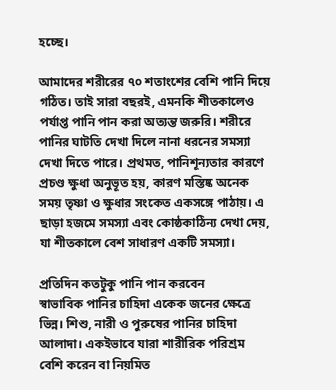হচ্ছে।

আমাদের শরীরের ৭০ শতাংশের বেশি পানি দিয়ে গঠিত। তাই সারা বছরই, এমনকি শীতকালেও পর্যাপ্ত পানি পান করা অত্যন্ত জরুরি। শরীরে পানির ঘাটতি দেখা দিলে নানা ধরনের সমস্যা দেখা দিতে পারে। প্রথমত, পানিশূন্যতার কারণে প্রচণ্ড ক্ষুধা অনুভূত হয়, কারণ মস্তিষ্ক অনেক সময় তৃষ্ণা ও ক্ষুধার সংকেত একসঙ্গে পাঠায়। এ ছাড়া হজমে সমস্যা এবং কোষ্ঠকাঠিন্য দেখা দেয়, যা শীতকালে বেশ সাধারণ একটি সমস্যা।

প্রতিদিন কতটুকু পানি পান করবেন
স্বাভাবিক পানির চাহিদা একেক জনের ক্ষেত্রে ভিন্ন। শিশু, নারী ও পুরুষের পানির চাহিদা আলাদা। একইভাবে যারা শারীরিক পরিশ্রম বেশি করেন বা নিয়মিত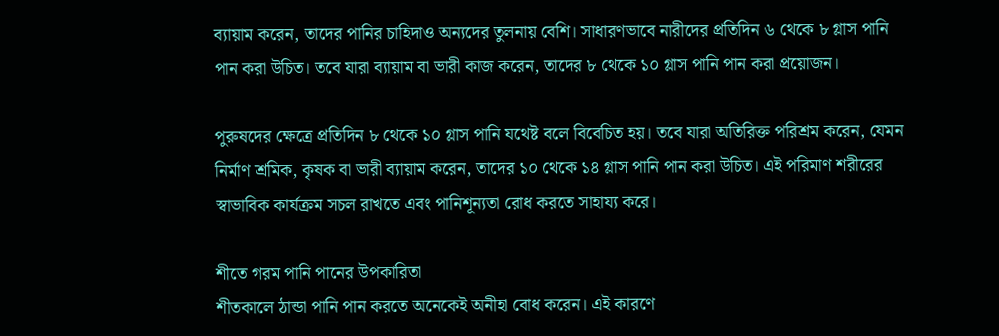ব্যায়াম করেন, তাদের পানির চাহিদাও অন্যদের তুলনায় বেশি। সাধারণভাবে নারীদের প্রতিদিন ৬ থেকে ৮ গ্লাস পানি পান করা উচিত। তবে যারা ব্যায়াম বা ভারী কাজ করেন, তাদের ৮ থেকে ১০ গ্লাস পানি পান করা প্রয়োজন।

পুরুষদের ক্ষেত্রে প্রতিদিন ৮ থেকে ১০ গ্লাস পানি যথেষ্ট বলে বিবেচিত হয়। তবে যারা অতিরিক্ত পরিশ্রম করেন, যেমন নির্মাণ শ্রমিক, কৃষক বা ভারী ব্যায়াম করেন, তাদের ১০ থেকে ১৪ গ্লাস পানি পান করা উচিত। এই পরিমাণ শরীরের স্বাভাবিক কার্যক্রম সচল রাখতে এবং পানিশূন্যতা রোধ করতে সাহায্য করে।

শীতে গরম পানি পানের উপকারিতা
শীতকালে ঠান্ডা পানি পান করতে অনেকেই অনীহা বোধ করেন। এই কারণে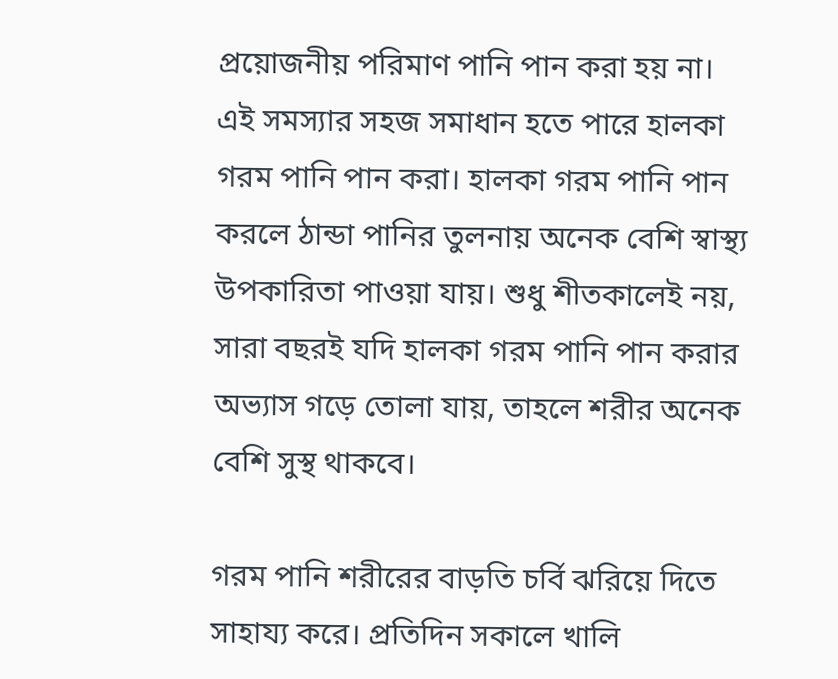প্রয়োজনীয় পরিমাণ পানি পান করা হয় না। এই সমস্যার সহজ সমাধান হতে পারে হালকা গরম পানি পান করা। হালকা গরম পানি পান করলে ঠান্ডা পানির তুলনায় অনেক বেশি স্বাস্থ্য উপকারিতা পাওয়া যায়। শুধু শীতকালেই নয়, সারা বছরই যদি হালকা গরম পানি পান করার অভ্যাস গড়ে তোলা যায়, তাহলে শরীর অনেক বেশি সুস্থ থাকবে।

গরম পানি শরীরের বাড়তি চর্বি ঝরিয়ে দিতে সাহায্য করে। প্রতিদিন সকালে খালি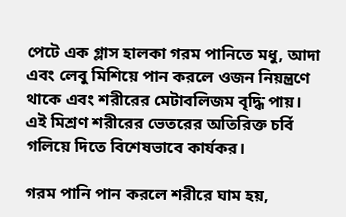পেটে এক গ্লাস হালকা গরম পানিতে মধু, আদা এবং লেবু মিশিয়ে পান করলে ওজন নিয়ন্ত্রণে থাকে এবং শরীরের মেটাবলিজম বৃদ্ধি পায়। এই মিশ্রণ শরীরের ভেতরের অতিরিক্ত চর্বি গলিয়ে দিতে বিশেষভাবে কার্যকর।

গরম পানি পান করলে শরীরে ঘাম হয়,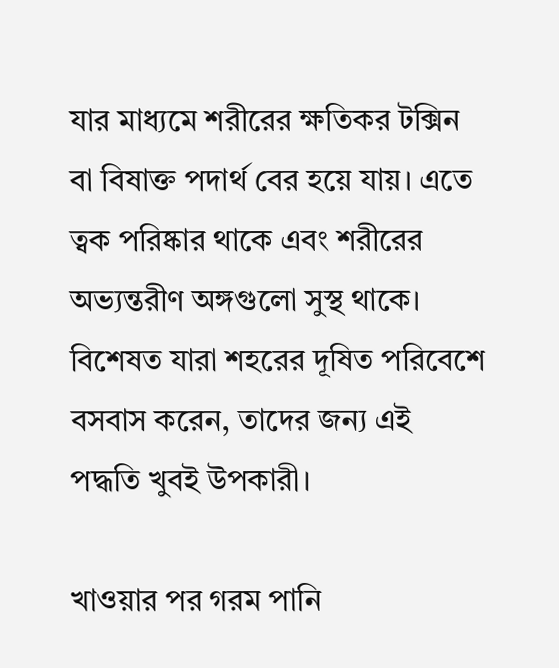যার মাধ্যমে শরীরের ক্ষতিকর টক্সিন বা বিষাক্ত পদার্থ বের হয়ে যায়। এতে ত্বক পরিষ্কার থাকে এবং শরীরের অভ্যন্তরীণ অঙ্গগুলো সুস্থ থাকে। বিশেষত যারা শহরের দূষিত পরিবেশে বসবাস করেন, তাদের জন্য এই পদ্ধতি খুবই উপকারী।

খাওয়ার পর গরম পানি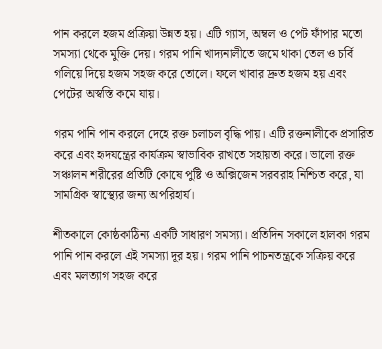পান করলে হজম প্রক্রিয়া উন্নত হয়। এটি গ্যাস, অম্বল ও পেট ফাঁপার মতো সমস্যা থেকে মুক্তি দেয়। গরম পানি খাদ্যনালীতে জমে থাকা তেল ও চর্বি গলিয়ে দিয়ে হজম সহজ করে তোলে। ফলে খাবার দ্রুত হজম হয় এবং পেটের অস্বস্তি কমে যায়।

গরম পানি পান করলে দেহে রক্ত চলাচল বৃদ্ধি পায়। এটি রক্তনালীকে প্রসারিত করে এবং হৃদযন্ত্রের কার্যক্রম স্বাভাবিক রাখতে সহায়তা করে। ভালো রক্ত সঞ্চালন শরীরের প্রতিটি কোষে পুষ্টি ও অক্সিজেন সরবরাহ নিশ্চিত করে, যা সামগ্রিক স্বাস্থ্যের জন্য অপরিহার্য।

শীতকালে কোষ্ঠকাঠিন্য একটি সাধারণ সমস্যা। প্রতিদিন সকালে হালকা গরম পানি পান করলে এই সমস্যা দূর হয়। গরম পানি পাচনতন্ত্রকে সক্রিয় করে এবং মলত্যাগ সহজ করে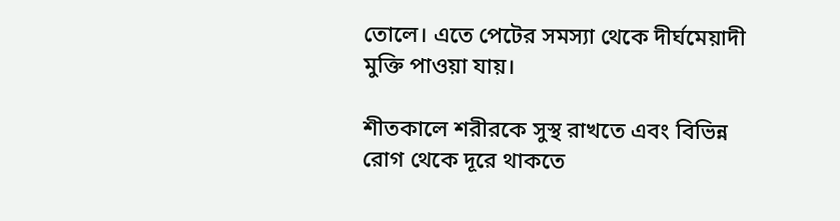তোলে। এতে পেটের সমস্যা থেকে দীর্ঘমেয়াদী মুক্তি পাওয়া যায়।

শীতকালে শরীরকে সুস্থ রাখতে এবং বিভিন্ন রোগ থেকে দূরে থাকতে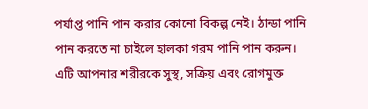পর্যাপ্ত পানি পান করার কোনো বিকল্প নেই। ঠান্ডা পানি পান করতে না চাইলে হালকা গরম পানি পান করুন। এটি আপনার শরীরকে সুস্থ, সক্রিয় এবং রোগমুক্ত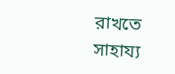রাখতে সাহায্য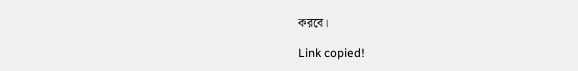করবে।

Link copied!